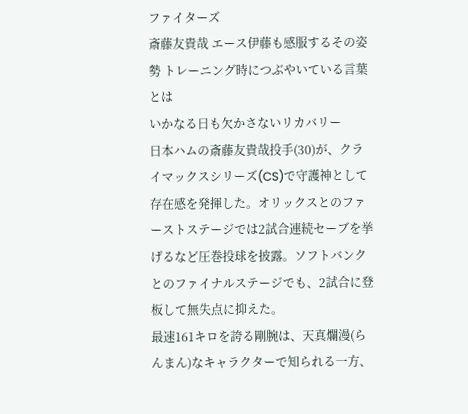ファイターズ
斎藤友貴哉 エース伊藤も感服するその姿勢 トレーニング時につぶやいている言葉とは
いかなる日も欠かさないリカバリー
日本ハムの斎藤友貴哉投手(30)が、クライマックスシリーズ(CS)で守護神として存在感を発揮した。オリックスとのファーストステージでは2試合連続セーブを挙げるなど圧巻投球を披露。ソフトバンクとのファイナルステージでも、2試合に登板して無失点に抑えた。
最速161キロを誇る剛腕は、天真爛漫(らんまん)なキャラクターで知られる一方、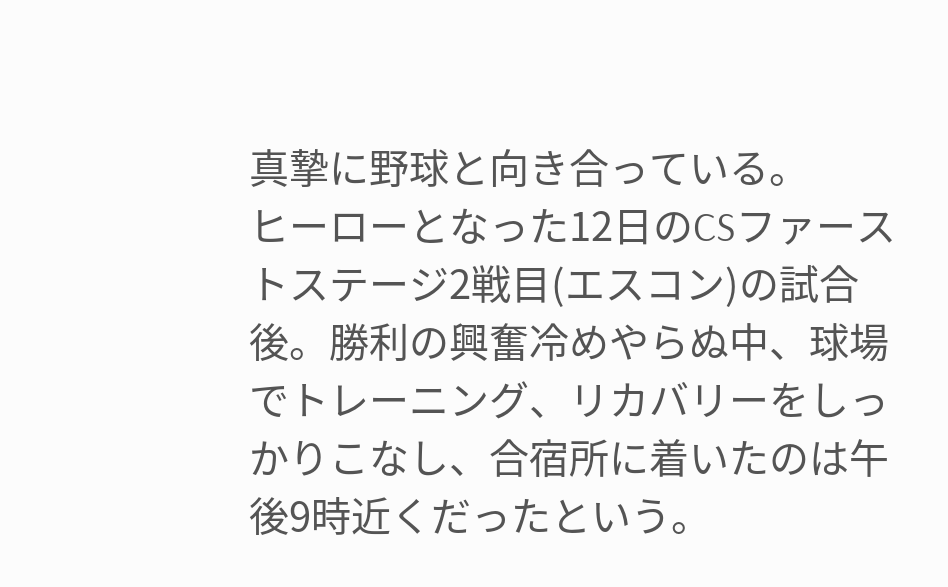真摯に野球と向き合っている。
ヒーローとなった12日のCSファーストステージ2戦目(エスコン)の試合後。勝利の興奮冷めやらぬ中、球場でトレーニング、リカバリーをしっかりこなし、合宿所に着いたのは午後9時近くだったという。